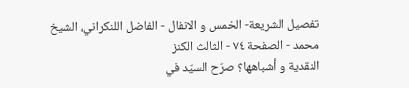تفصيل الشريعة- الخمس و الانفال - الفاضل اللنكراني، الشيخ محمد - الصفحة ٧٤ - الثالث الكنز
النقدية و أشباهها؟ صرّح السيّد في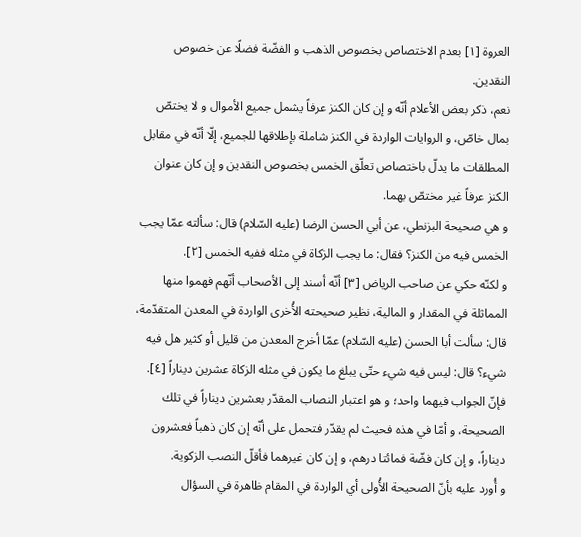العروة [١] بعدم الاختصاص بخصوص الذهب و الفضّة فضلًا عن خصوص النقدين.
نعم، ذكر بعض الأعلام أنّه و إن كان الكنز عرفاً يشمل جميع الأموال و لا يختصّ بمال خاصّ، و الروايات الواردة في الكنز شاملة بإطلاقها للجميع، إلّا أنّه في مقابل المطلقات ما يدلّ باختصاص تعلّق الخمس بخصوص النقدين و إن كان عنوان الكنز عرفاً غير مختصّ بهما.
و هي صحيحة البزنطي، عن أبي الحسن الرضا (عليه السّلام) قال: سألته عمّا يجب الخمس فيه من الكنز؟ فقال: ما يجب الزكاة في مثله ففيه الخمس [٢].
و لكنّه حكي عن صاحب الرياض [٣] أنّه أسند إلى الأصحاب أنّهم فهموا منها المماثلة في المقدار و المالية، نظير صحيحته الأُخرى الواردة في المعدن المتقدّمة، قال: سألت أبا الحسن (عليه السّلام) عمّا أخرج المعدن من قليل أو كثير هل فيه شيء؟ قال: ليس فيه شيء حتّى يبلغ ما يكون في مثله الزكاة عشرين ديناراً [٤].
فإنّ الجواب فيهما واحد؛ و هو اعتبار النصاب المقدّر بعشرين ديناراً في تلك الصحيحة، و أمّا في هذه فحيث لم يقدّر فتحمل على أنّه إن كان ذهباً فعشرون ديناراً، و إن كان فضّة فمائتا درهم، و إن كان غيرهما فأقلّ النصب الزكوية.
و أُورد عليه بأنّ الصحيحة الأُولى أي الواردة في المقام ظاهرة في السؤال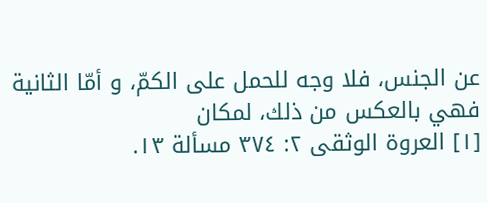عن الجنس، فلا وجه للحمل على الكمّ، و أمّا الثانية فهي بالعكس من ذلك، لمكان
[١] العروة الوثقى ٢: ٣٧٤ مسألة ١٣.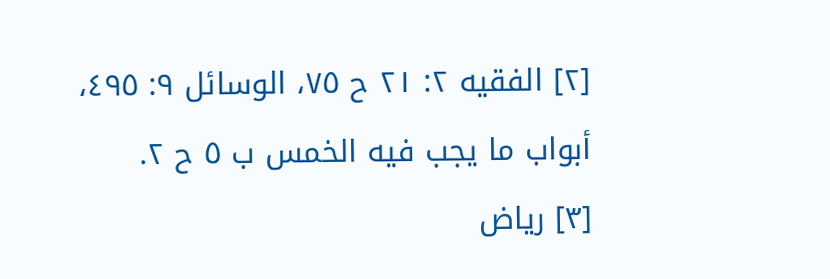[٢] الفقيه ٢: ٢١ ح ٧٥، الوسائل ٩: ٤٩٥، أبواب ما يجب فيه الخمس ب ٥ ح ٢.
[٣] رياض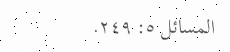المسائل ٥: ٢٤٩.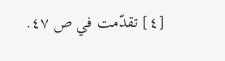[٤] تقدّمت في ص ٤٧.